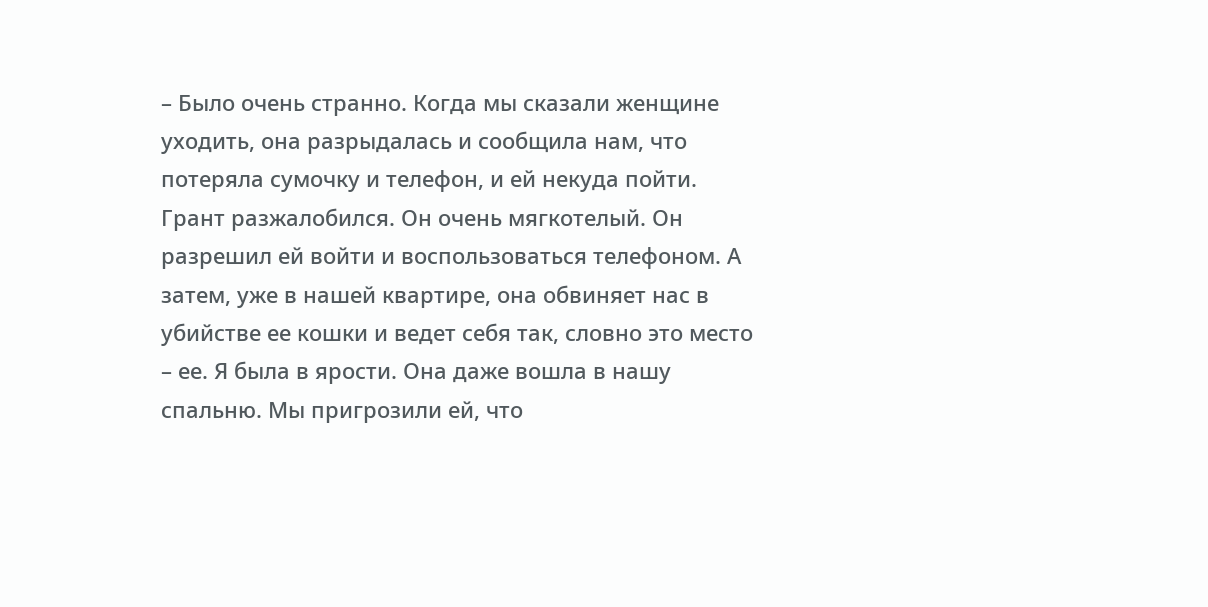– Было очень странно. Когда мы сказали женщине уходить, она разрыдалась и сообщила нам, что потеряла сумочку и телефон, и ей некуда пойти. Грант разжалобился. Он очень мягкотелый. Он разрешил ей войти и воспользоваться телефоном. А затем, уже в нашей квартире, она обвиняет нас в убийстве ее кошки и ведет себя так, словно это место – ее. Я была в ярости. Она даже вошла в нашу спальню. Мы пригрозили ей, что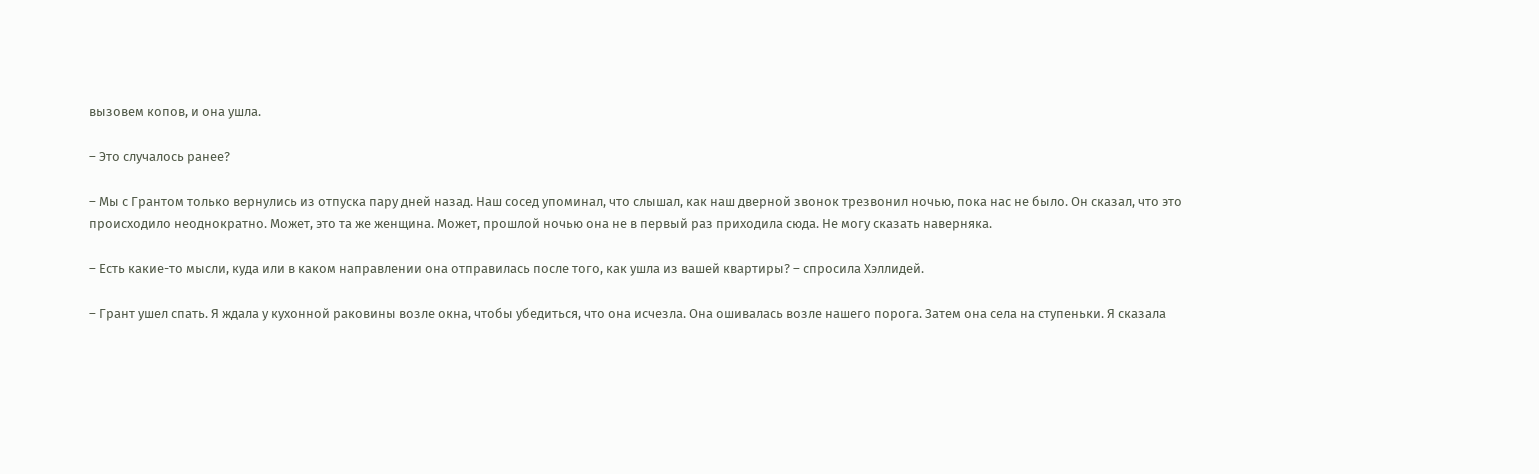вызовем копов, и она ушла.

– Это случалось ранее?

– Мы с Грантом только вернулись из отпуска пару дней назад. Наш сосед упоминал, что слышал, как наш дверной звонок трезвонил ночью, пока нас не было. Он сказал, что это происходило неоднократно. Может, это та же женщина. Может, прошлой ночью она не в первый раз приходила сюда. Не могу сказать наверняка.

– Есть какие-то мысли, куда или в каком направлении она отправилась после того, как ушла из вашей квартиры? – спросила Хэллидей.

– Грант ушел спать. Я ждала у кухонной раковины возле окна, чтобы убедиться, что она исчезла. Она ошивалась возле нашего порога. Затем она села на ступеньки. Я сказала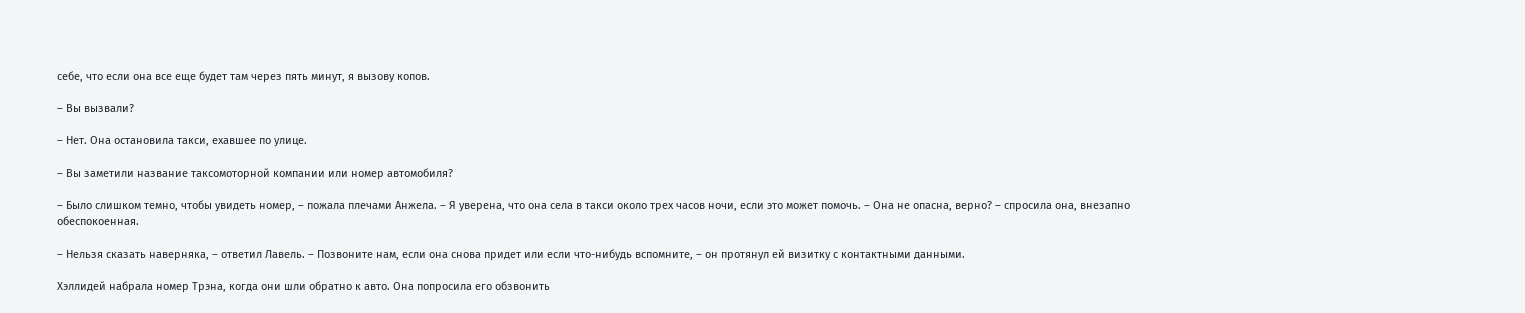себе, что если она все еще будет там через пять минут, я вызову копов.

– Вы вызвали?

– Нет. Она остановила такси, ехавшее по улице.

– Вы заметили название таксомоторной компании или номер автомобиля?

– Было слишком темно, чтобы увидеть номер, – пожала плечами Анжела. – Я уверена, что она села в такси около трех часов ночи, если это может помочь. – Она не опасна, верно? – спросила она, внезапно обеспокоенная.

– Нельзя сказать наверняка, – ответил Лавель. – Позвоните нам, если она снова придет или если что-нибудь вспомните, – он протянул ей визитку с контактными данными.

Хэллидей набрала номер Трэна, когда они шли обратно к авто. Она попросила его обзвонить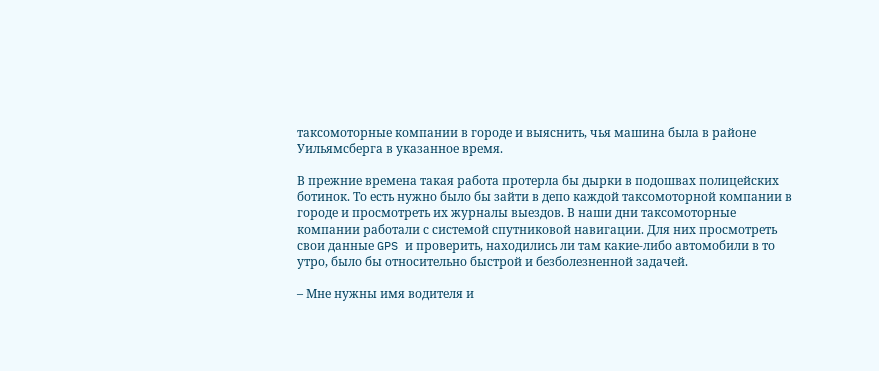таксомоторные компании в городе и выяснить, чья машина была в районе Уильямсберга в указанное время.

В прежние времена такая работа протерла бы дырки в подошвах полицейских ботинок. То есть нужно было бы зайти в депо каждой таксомоторной компании в городе и просмотреть их журналы выездов. В наши дни таксомоторные компании работали с системой спутниковой навигации. Для них просмотреть свои данные GPS и проверить, находились ли там какие-либо автомобили в то утро, было бы относительно быстрой и безболезненной задачей.

– Мне нужны имя водителя и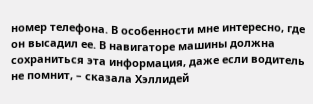номер телефона. В особенности мне интересно, где он высадил ее. В навигаторе машины должна сохраниться эта информация, даже если водитель не помнит, – сказала Хэллидей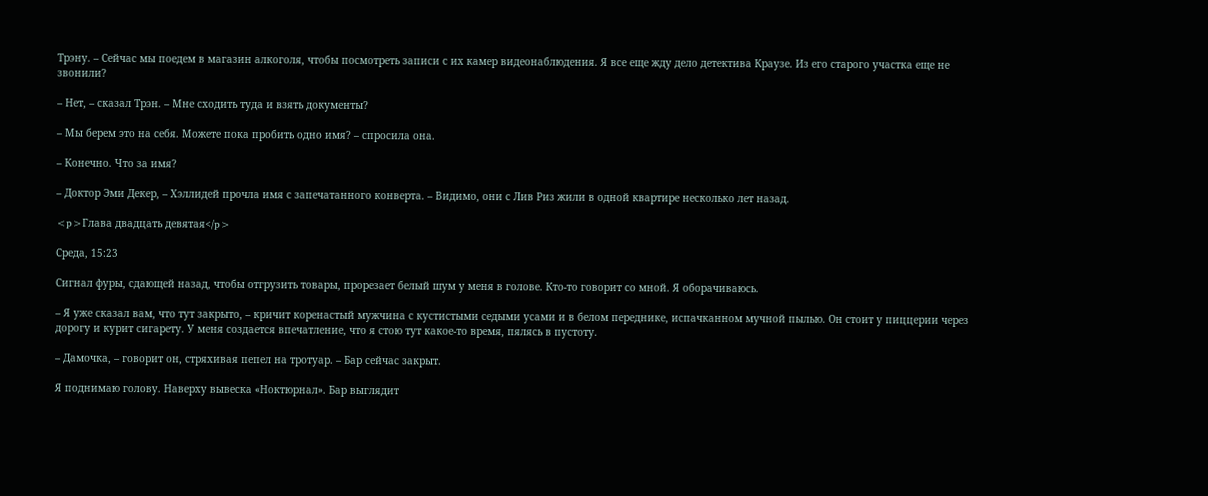Трэну. – Сейчас мы поедем в магазин алкоголя, чтобы посмотреть записи с их камер видеонаблюдения. Я все еще жду дело детектива Краузе. Из его старого участка еще не звонили?

– Нет, – сказал Трэн. – Мне сходить туда и взять документы?

– Мы берем это на себя. Можете пока пробить одно имя? – спросила она.

– Конечно. Что за имя?

– Доктор Эми Декер, – Хэллидей прочла имя с запечатанного конверта. – Видимо, они с Лив Риз жили в одной квартире несколько лет назад.

<p>Глава двадцать девятая</p>

Среда, 15:23

Сигнал фуры, сдающей назад, чтобы отгрузить товары, прорезает белый шум у меня в голове. Кто-то говорит со мной. Я оборачиваюсь.

– Я уже сказал вам, что тут закрыто, – кричит коренастый мужчина с кустистыми седыми усами и в белом переднике, испачканном мучной пылью. Он стоит у пиццерии через дорогу и курит сигарету. У меня создается впечатление, что я стою тут какое-то время, пялясь в пустоту.

– Дамочка, – говорит он, стряхивая пепел на тротуар. – Бар сейчас закрыт.

Я поднимаю голову. Наверху вывеска «Ноктюрнал». Бар выглядит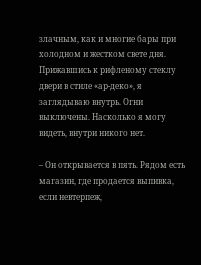злачным, как и многие бары при холодном и жестком свете дня. Прижавшись к рифленому стеклу двери в стиле «ар-деко», я заглядываю внутрь. Огни выключены. Насколько я могу видеть, внутри никого нет.

– Он открывается в пять. Рядом есть магазин, где продается выпивка, если невтерпеж,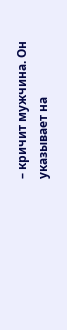– кричит мужчина. Он указывает на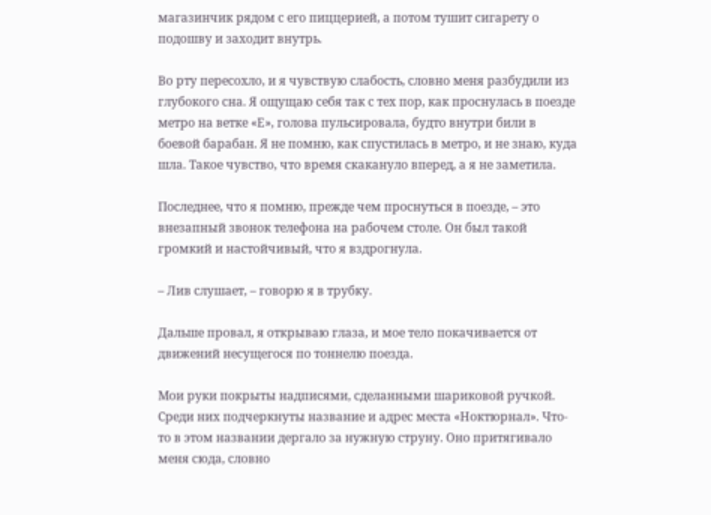магазинчик рядом с его пиццерией, а потом тушит сигарету о подошву и заходит внутрь.

Во рту пересохло, и я чувствую слабость, словно меня разбудили из глубокого сна. Я ощущаю себя так с тех пор, как проснулась в поезде метро на ветке «Е», голова пульсировала, будто внутри били в боевой барабан. Я не помню, как спустилась в метро, и не знаю, куда шла. Такое чувство, что время скакануло вперед, а я не заметила.

Последнее, что я помню, прежде чем проснуться в поезде, – это внезапный звонок телефона на рабочем столе. Он был такой громкий и настойчивый, что я вздрогнула.

– Лив слушает, – говорю я в трубку.

Дальше провал, я открываю глаза, и мое тело покачивается от движений несущегося по тоннелю поезда.

Мои руки покрыты надписями, сделанными шариковой ручкой. Среди них подчеркнуты название и адрес места «Ноктюрнал». Что-то в этом названии дергало за нужную струну. Оно притягивало меня сюда, словно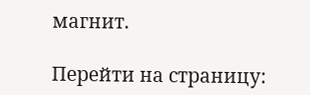магнит.

Перейти на страницу: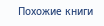Похожие книги